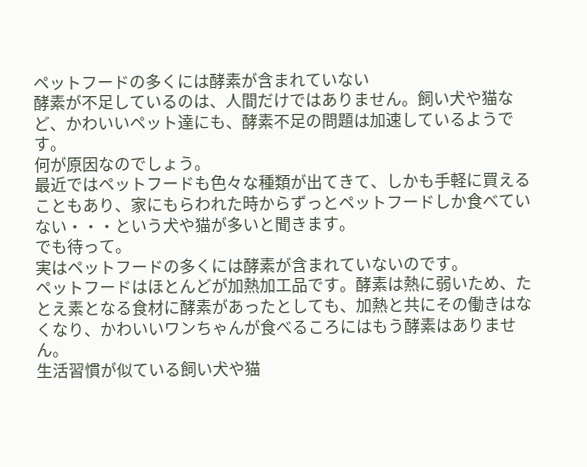ペットフードの多くには酵素が含まれていない
酵素が不足しているのは、人間だけではありません。飼い犬や猫など、かわいいペット達にも、酵素不足の問題は加速しているようです。
何が原因なのでしょう。
最近ではペットフードも色々な種類が出てきて、しかも手軽に買えることもあり、家にもらわれた時からずっとペットフードしか食べていない・・・という犬や猫が多いと聞きます。
でも待って。
実はペットフードの多くには酵素が含まれていないのです。
ペットフードはほとんどが加熱加工品です。酵素は熱に弱いため、たとえ素となる食材に酵素があったとしても、加熱と共にその働きはなくなり、かわいいワンちゃんが食べるころにはもう酵素はありません。
生活習慣が似ている飼い犬や猫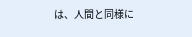は、人間と同様に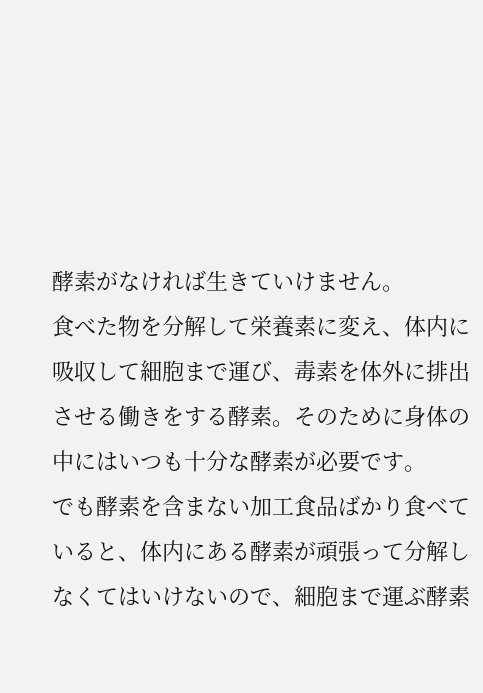酵素がなければ生きていけません。
食べた物を分解して栄養素に変え、体内に吸収して細胞まで運び、毒素を体外に排出させる働きをする酵素。そのために身体の中にはいつも十分な酵素が必要です。
でも酵素を含まない加工食品ばかり食べていると、体内にある酵素が頑張って分解しなくてはいけないので、細胞まで運ぶ酵素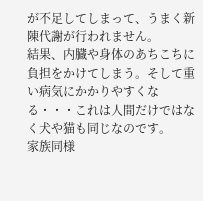が不足してしまって、うまく新陳代謝が行われません。
結果、内臓や身体のあちこちに負担をかけてしまう。そして重い病気にかかりやすくなる・・・これは人間だけではなく犬や猫も同じなのです。
家族同様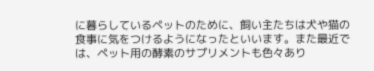に暮らしているペットのために、飼い主たちは犬や猫の食事に気をつけるようになったといいます。また最近では、ペット用の酵素のサプリメントも色々あり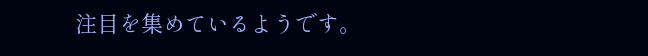注目を集めているようです。